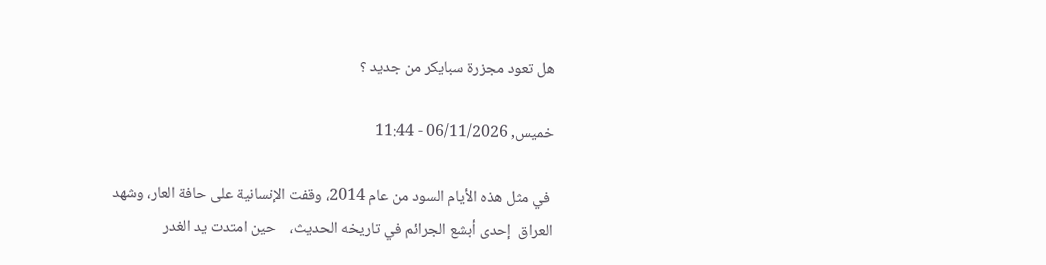هل تعود مجزرة سبايكر من جديد ؟

خميس, 06/11/2026 - 11:44

 في مثل هذه الأيام السود من عام 2014، وقفت الإنسانية على حافة العار، وشهد العراق  إحدى أبشع الجرائم في تاريخه الحديث،    حين امتدت يد الغدر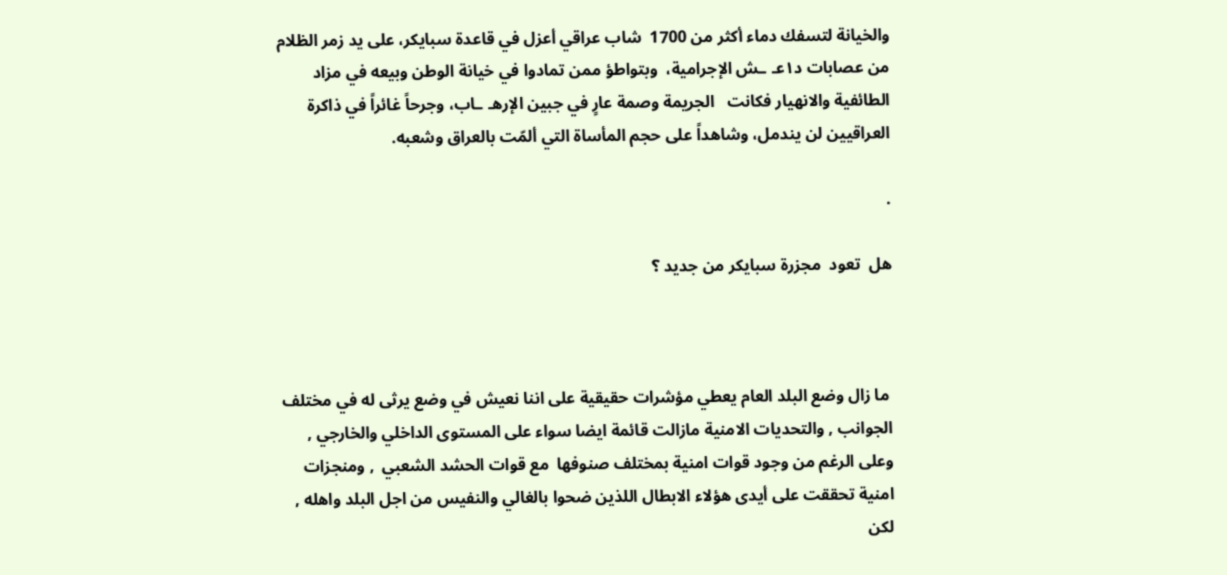والخيانة لتسفك دماء أكثر من 1700  شاب عراقي أعزل في قاعدة سبايكر، على يد زمر الظلام من عصابات د١عـ ـش الإجرامية،  وبتواطؤ ممن تمادوا في خيانة الوطن وبيعه في مزاد الطائفية والانهيار فكانت   الجريمة وصمة عارٍ في جبين الإرهـ ـاب، وجرحاً غائراً في ذاكرة العراقيين لن يندمل، وشاهداً على حجم المأساة التي ألمّت بالعراق وشعبه.

.

هل  تعود  مجزرة سبايكر من جديد ؟



 ما زال وضع البلد العام يعطي مؤشرات حقيقية على اننا نعيش في وضع يرثى له في مختلف الجوانب , والتحديات الامنية مازالت قائمة ايضا سواء على المستوى الداخلي والخارجي , وعلى الرغم من وجود قوات امنية بمختلف صنوفها  مع قوات الحشد الشعبي  , ومنجزات امنية تحققت على أيدى هؤلاء الابطال اللذين ضحوا بالغالي والنفيس من اجل البلد واهله , لكن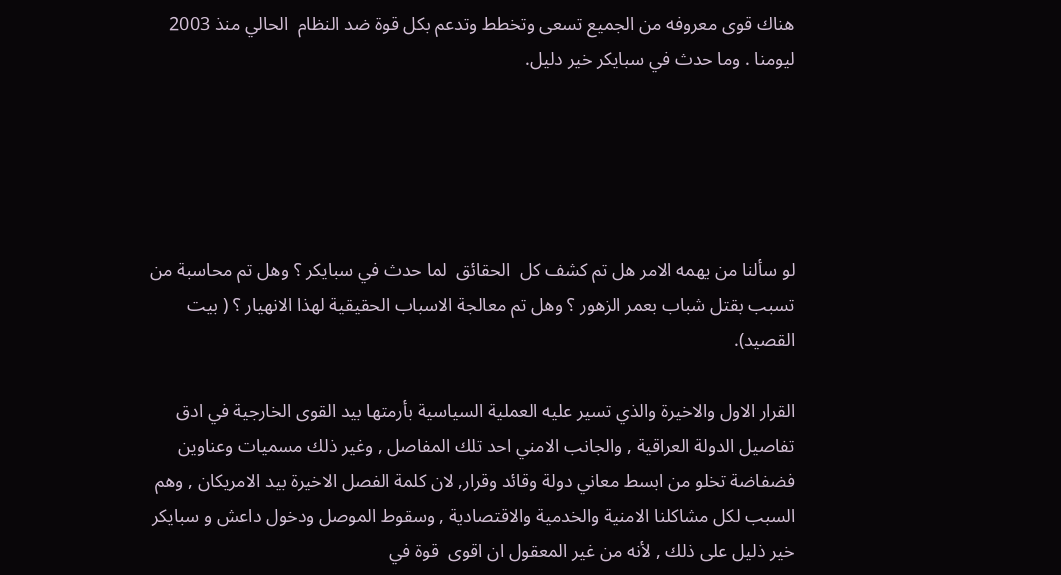هناك قوى معروفه من الجميع تسعى وتخطط وتدعم بكل قوة ضد النظام  الحالي منذ 2003 ليومنا . وما حدث في سبايكر خير دليل.





لو سألنا من يهمه الامر هل تم كشف كل  الحقائق  لما حدث في سبايكر ؟ وهل تم محاسبة من تسبب بقتل شباب بعمر الزهور ؟ وهل تم معالجة الاسباب الحقيقية لهذا الانهيار ؟ ( بيت القصيد).

القرار الاول والاخيرة والذي تسير عليه العملية السياسية بأرمتها بيد القوى الخارجية في ادق تفاصيل الدولة العراقية , والجانب الامني احد تلك المفاصل , وغير ذلك مسميات وعناوين فضفاضة تخلو من ابسط معاني دولة وقائد وقرار, لان كلمة الفصل الاخيرة بيد الامريكان , وهم السبب لكل مشاكلنا الامنية والخدمية والاقتصادية , وسقوط الموصل ودخول داعش و سبايكر خير ذليل على ذلك , لأنه من غير المعقول ان اقوى  قوة في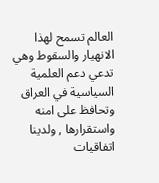العالم تسمح لهذا الانهيار والسقوط وهي تدعي دعم العلمية السياسية في العراق وتحافظ على امنه واستقرارها , ولدينا اتفاقيات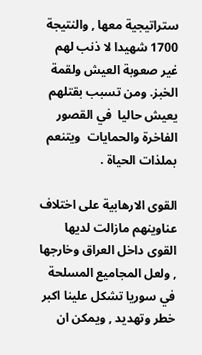ستراتيجية معها , والنتيجة 1700 شهيدا لا ذنب لهم غير صعوبة العيش ولقمة الخبز. ومن تسبب بقتلهم  يعيش حاليا  في القصور الفاخرة والحمايات  ويتنعم بملذات الحياة .

القوى الارهابية على اختلاف عناوينهم مازالت لديها القوى داخل العراق وخارجها , ولعل المجاميع المسلحة في سوريا تشكل علينا اكبر خطر وتهديد , ويمكن ان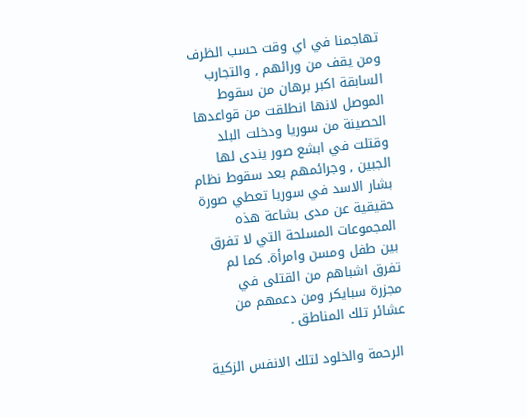تهاجمنا في اي وقت حسب الظرف ومن يقف من ورائهم , والتجارب السابقة اكبر برهان من سقوط الموصل لانها انطلقت من قواعدها الحصينة من سوريا ودخلت البلد وقتلت في ابشع صور يندى لها الجبين , وجرائمهم بعد سقوط نظام بشار الاسد في سوريا تعطي صورة حقيقية عن مدى بشاعة هذه المجموعات المسلحة التي لا تفرق بين طفل ومسن وامرأة. كما لم تفرق اشباهم من القتلى في مجزرة سبايكر ومن دعمهم من عشائر تلك المناطق .

 الرحمة والخلود لتلك الانفس الزكية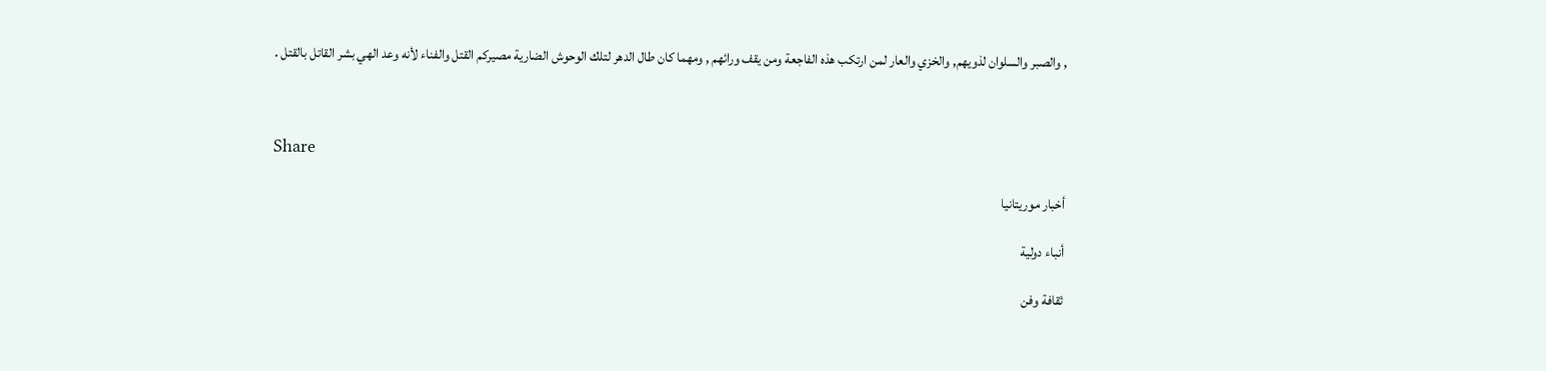, والصبر والسلوان لذويهم, والخزي والعار لمن ارتكب هذه الفاجعة ومن يقف ورائهم , ومهما كان طال الدهر لتلك الوحوش الضارية مصيركم القتل والفناء لأنه وعد الهي بشر القاتل بالقتل .



Share

أخبار موريتانيا

أنباء دولية

ثقافة وفن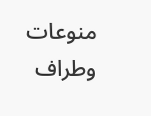منوعات وطراف